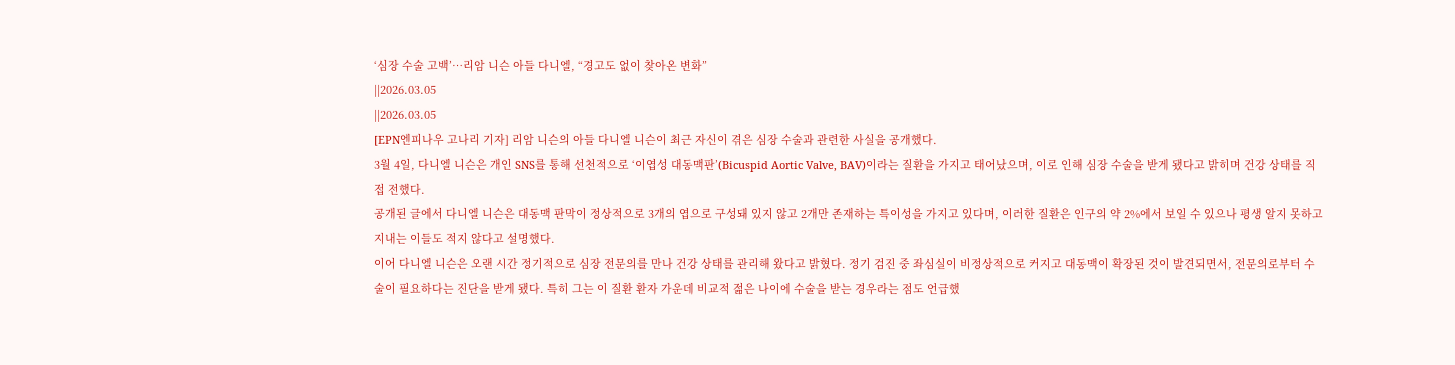‘심장 수술 고백’…리암 니슨 아들 다니엘, “경고도 없이 찾아온 변화”
||2026.03.05
||2026.03.05
[EPN엔피나우 고나리 기자] 리암 니슨의 아들 다니엘 니슨이 최근 자신이 겪은 심장 수술과 관련한 사실을 공개했다.
3월 4일, 다니엘 니슨은 개인 SNS를 통해 선천적으로 ‘이엽성 대동맥판’(Bicuspid Aortic Valve, BAV)이라는 질환을 가지고 태어났으며, 이로 인해 심장 수술을 받게 됐다고 밝히며 건강 상태를 직접 전했다.
공개된 글에서 다니엘 니슨은 대동맥 판막이 정상적으로 3개의 엽으로 구성돼 있지 않고 2개만 존재하는 특이성을 가지고 있다며, 이러한 질환은 인구의 약 2%에서 보일 수 있으나 평생 알지 못하고 지내는 이들도 적지 않다고 설명했다.
이어 다니엘 니슨은 오랜 시간 정기적으로 심장 전문의를 만나 건강 상태를 관리해 왔다고 밝혔다. 정기 검진 중 좌심실이 비정상적으로 커지고 대동맥이 확장된 것이 발견되면서, 전문의로부터 수술이 필요하다는 진단을 받게 됐다. 특히 그는 이 질환 환자 가운데 비교적 젊은 나이에 수술을 받는 경우라는 점도 언급했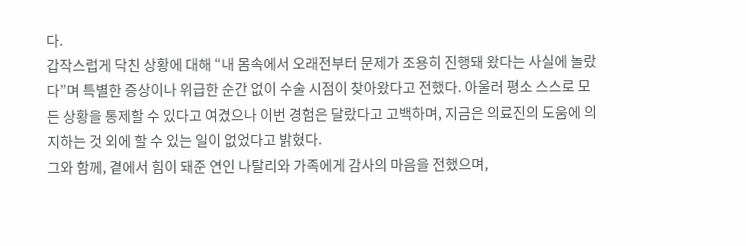다.
갑작스럽게 닥친 상황에 대해 “내 몸속에서 오래전부터 문제가 조용히 진행돼 왔다는 사실에 놀랐다”며 특별한 증상이나 위급한 순간 없이 수술 시점이 찾아왔다고 전했다. 아울러 평소 스스로 모든 상황을 통제할 수 있다고 여겼으나 이번 경험은 달랐다고 고백하며, 지금은 의료진의 도움에 의지하는 것 외에 할 수 있는 일이 없었다고 밝혔다.
그와 함께, 곁에서 힘이 돼준 연인 나탈리와 가족에게 감사의 마음을 전했으며,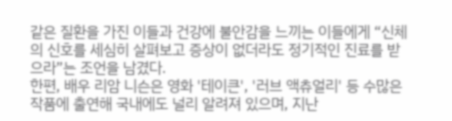같은 질환을 가진 이들과 건강에 불안감을 느끼는 이들에게 “신체의 신호를 세심히 살펴보고 증상이 없더라도 정기적인 진료를 받으라”는 조언을 남겼다.
한편, 배우 리암 니슨은 영화 '테이큰', '러브 액츄얼리' 등 수많은 작품에 출연해 국내에도 널리 알려져 있으며, 지난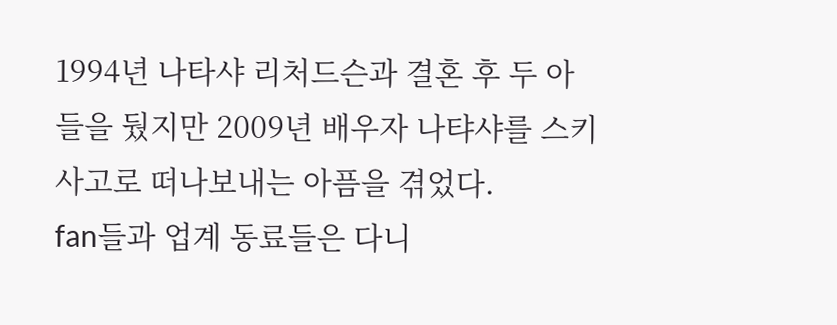1994년 나타샤 리처드슨과 결혼 후 두 아들을 뒀지만 2009년 배우자 나탸샤를 스키 사고로 떠나보내는 아픔을 겪었다.
fan들과 업계 동료들은 다니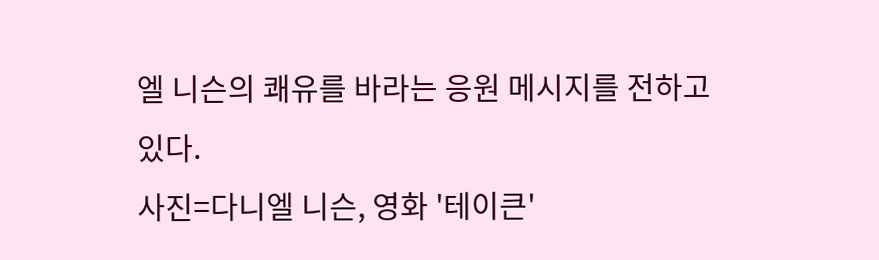엘 니슨의 쾌유를 바라는 응원 메시지를 전하고 있다.
사진=다니엘 니슨, 영화 '테이큰'